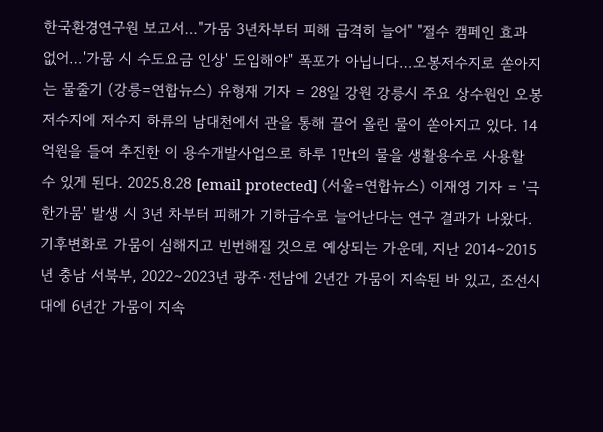한국환경연구원 보고서…"가뭄 3년차부터 피해 급격히 늘어" "절수 캠페인 효과 없어…'가뭄 시 수도요금 인상' 도입해야" 폭포가 아닙니다…오봉저수지로 쏟아지는 물줄기 (강릉=연합뉴스) 유형재 기자 = 28일 강원 강릉시 주요 상수원인 오봉저수지에 저수지 하류의 남대천에서 관을 통해 끌어 올린 물이 쏟아지고 있다. 14억원을 들여 추진한 이 용수개발사업으로 하루 1만t의 물을 생활용수로 사용할 수 있게 된다. 2025.8.28 [email protected] (서울=연합뉴스) 이재영 기자 = '극한가뭄' 발생 시 3년 차부터 피해가 기하급수로 늘어난다는 연구 결과가 나왔다. 기후변화로 가뭄이 심해지고 빈번해질 것으로 예상되는 가운데, 지난 2014∼2015년 충남 서북부, 2022∼2023년 광주·전남에 2년간 가뭄이 지속된 바 있고, 조선시대에 6년간 가뭄이 지속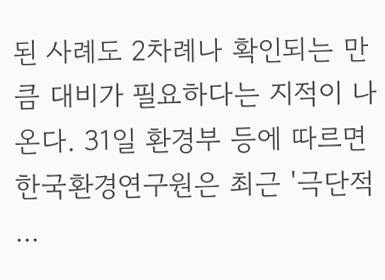된 사례도 2차례나 확인되는 만큼 대비가 필요하다는 지적이 나온다. 31일 환경부 등에 따르면 한국환경연구원은 최근 '극단적 ...